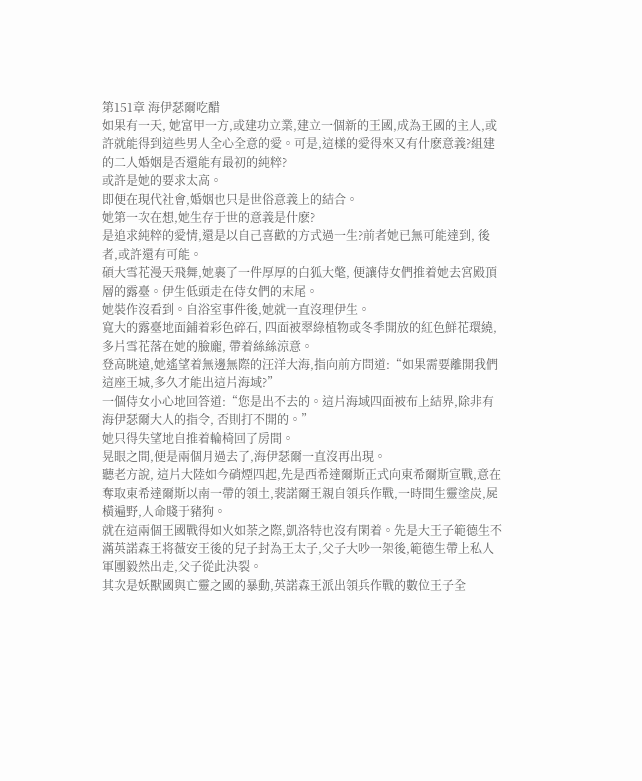第151章 海伊瑟爾吃醋
如果有一天, 她富甲一方,或建功立業,建立一個新的王國,成為王國的主人,或許就能得到這些男人全心全意的愛。可是,這樣的愛得來又有什麽意義?組建的二人婚姻是否還能有最初的純粹?
或許是她的要求太高。
即便在現代社會,婚姻也只是世俗意義上的結合。
她第一次在想,她生存于世的意義是什麽?
是追求純粹的愛情,還是以自己喜歡的方式過一生?前者她已無可能達到, 後者,或許還有可能。
碩大雪花漫天飛舞,她裹了一件厚厚的白狐大氅, 便讓侍女們推着她去宮殿頂層的露臺。伊生低頭走在侍女們的末尾。
她裝作沒看到。自浴室事件後,她就一直沒理伊生。
寬大的露臺地面鋪着彩色碎石, 四面被翠綠植物或冬季開放的紅色鮮花環繞,多片雪花落在她的臉龐, 帶着絲絲涼意。
登高眺遠,她遙望着無邊無際的汪洋大海,指向前方問道:“如果需要離開我們這座王城,多久才能出這片海域?”
一個侍女小心地回答道:“您是出不去的。這片海域四面被布上結界,除非有海伊瑟爾大人的指令, 否則打不開的。”
她只得失望地自推着輪椅回了房間。
晃眼之間,便是兩個月過去了,海伊瑟爾一直沒再出現。
聽老方說, 這片大陸如今硝煙四起,先是西希達爾斯正式向東希爾斯宣戰,意在奪取東希達爾斯以南一帶的領土,裴諾爾王親自領兵作戰,一時間生靈塗炭,屍橫遍野,人命賤于豬狗。
就在這兩個王國戰得如火如荼之際,凱洛特也沒有閑着。先是大王子範德生不滿英諾森王将薇安王後的兒子封為王太子,父子大吵一架後,範德生帶上私人軍團毅然出走,父子從此決裂。
其次是妖獸國與亡靈之國的暴動,英諾森王派出領兵作戰的數位王子全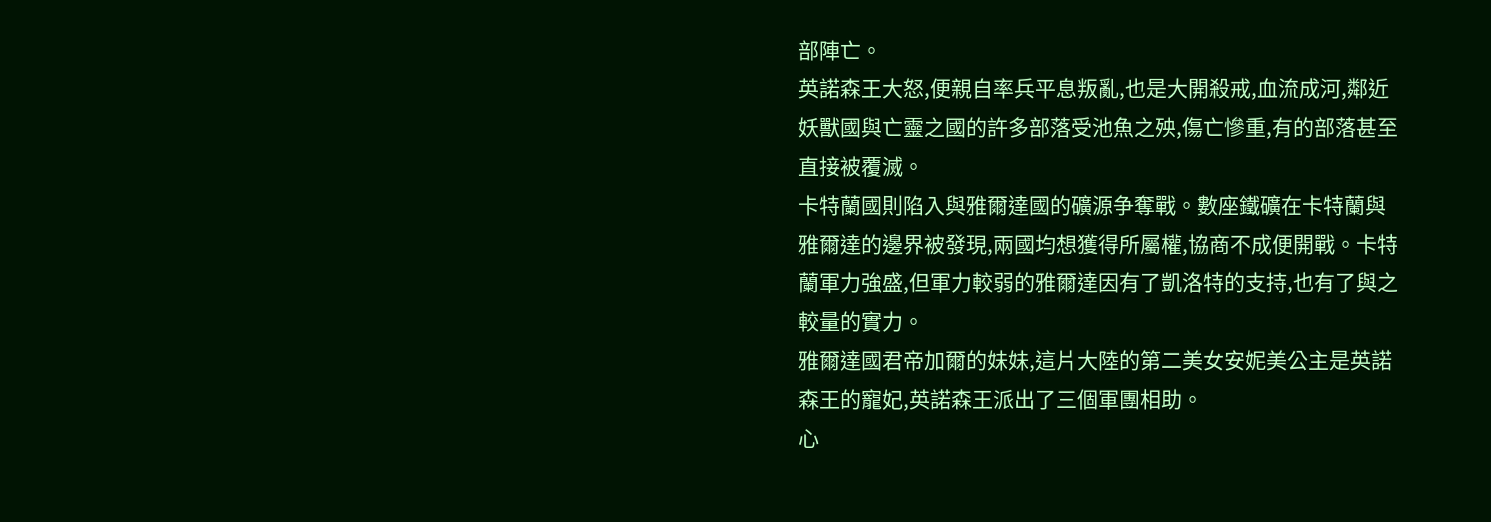部陣亡。
英諾森王大怒,便親自率兵平息叛亂,也是大開殺戒,血流成河,鄰近妖獸國與亡靈之國的許多部落受池魚之殃,傷亡慘重,有的部落甚至直接被覆滅。
卡特蘭國則陷入與雅爾達國的礦源争奪戰。數座鐵礦在卡特蘭與雅爾達的邊界被發現,兩國均想獲得所屬權,協商不成便開戰。卡特蘭軍力強盛,但軍力較弱的雅爾達因有了凱洛特的支持,也有了與之較量的實力。
雅爾達國君帝加爾的妹妹,這片大陸的第二美女安妮美公主是英諾森王的寵妃,英諾森王派出了三個軍團相助。
心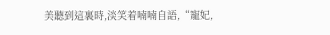美聽到這裏時,淡笑着喃喃自語,“寵妃,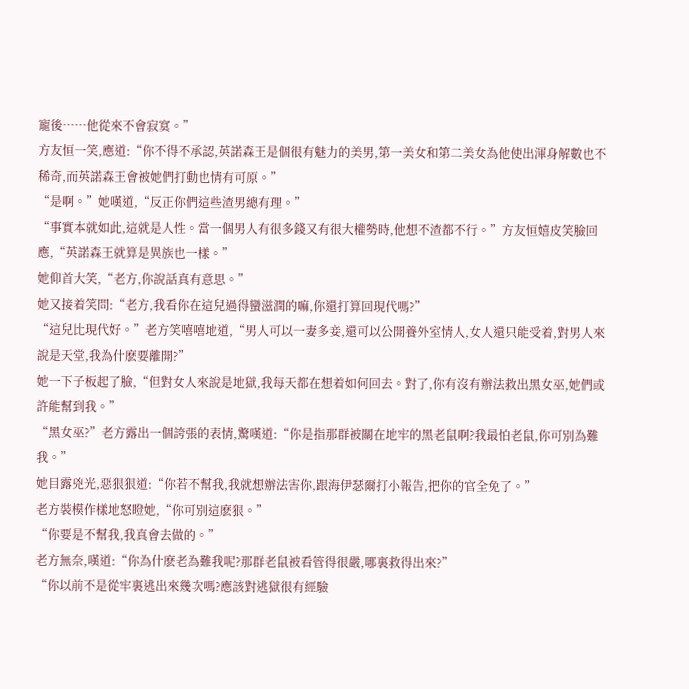寵後……他從來不會寂寞。”
方友恒一笑,應道:“你不得不承認,英諾森王是個很有魅力的美男,第一美女和第二美女為他使出渾身解數也不稀奇,而英諾森王會被她們打動也情有可原。”
“是啊。”她嘆道,“反正你們這些渣男總有理。”
“事實本就如此,這就是人性。當一個男人有很多錢又有很大權勢時,他想不渣都不行。”方友恒嬉皮笑臉回應,“英諾森王就算是異族也一樣。”
她仰首大笑,“老方,你說話真有意思。”
她又接着笑問:“老方,我看你在這兒過得蠻滋潤的嘛,你還打算回現代嗎?”
“這兒比現代好。”老方笑嘻嘻地道,“男人可以一妻多妾,還可以公開養外室情人,女人還只能受着,對男人來說是天堂,我為什麽要離開?”
她一下子板起了臉,“但對女人來說是地獄,我每天都在想着如何回去。對了,你有沒有辦法救出黑女巫,她們或許能幫到我。”
“黑女巫?”老方露出一個誇張的表情,驚嘆道:“你是指那群被關在地牢的黑老鼠啊?我最怕老鼠,你可別為難我。”
她目露兇光,惡狠狠道:“你若不幫我,我就想辦法害你,跟海伊瑟爾打小報告,把你的官全免了。”
老方裝模作樣地怒瞪她,“你可別這麽狠。”
“你要是不幫我,我真會去做的。”
老方無奈,嘆道:“你為什麽老為難我呢?那群老鼠被看管得很嚴,哪裏救得出來?”
“你以前不是從牢裏逃出來幾次嗎?應該對逃獄很有經驗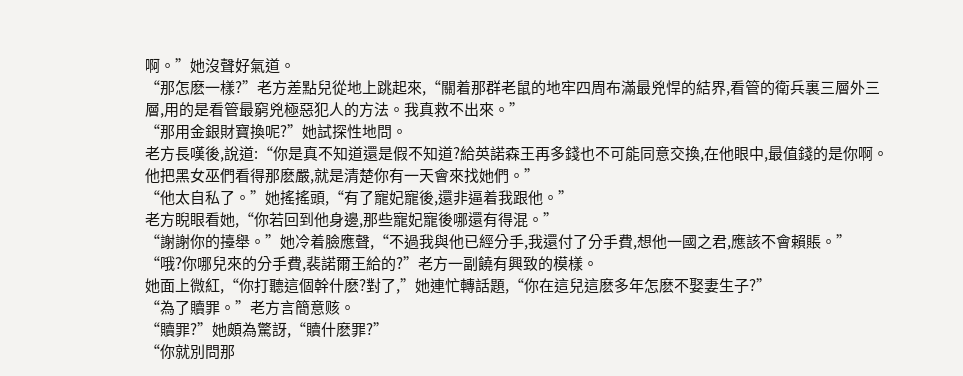啊。”她沒聲好氣道。
“那怎麽一樣?”老方差點兒從地上跳起來,“關着那群老鼠的地牢四周布滿最兇悍的結界,看管的衛兵裏三層外三層,用的是看管最窮兇極惡犯人的方法。我真救不出來。”
“那用金銀財寶換呢?”她試探性地問。
老方長嘆後,說道:“你是真不知道還是假不知道?給英諾森王再多錢也不可能同意交換,在他眼中,最值錢的是你啊。他把黑女巫們看得那麽嚴,就是清楚你有一天會來找她們。”
“他太自私了。”她搖搖頭,“有了寵妃寵後,還非逼着我跟他。”
老方睨眼看她,“你若回到他身邊,那些寵妃寵後哪還有得混。”
“謝謝你的擡舉。”她冷着臉應聲,“不過我與他已經分手,我還付了分手費,想他一國之君,應該不會賴賬。”
“哦?你哪兒來的分手費,裴諾爾王給的?”老方一副饒有興致的模樣。
她面上微紅,“你打聽這個幹什麽?對了,”她連忙轉話題,“你在這兒這麽多年怎麽不娶妻生子?”
“為了贖罪。”老方言簡意赅。
“贖罪?”她頗為驚訝,“贖什麽罪?”
“你就別問那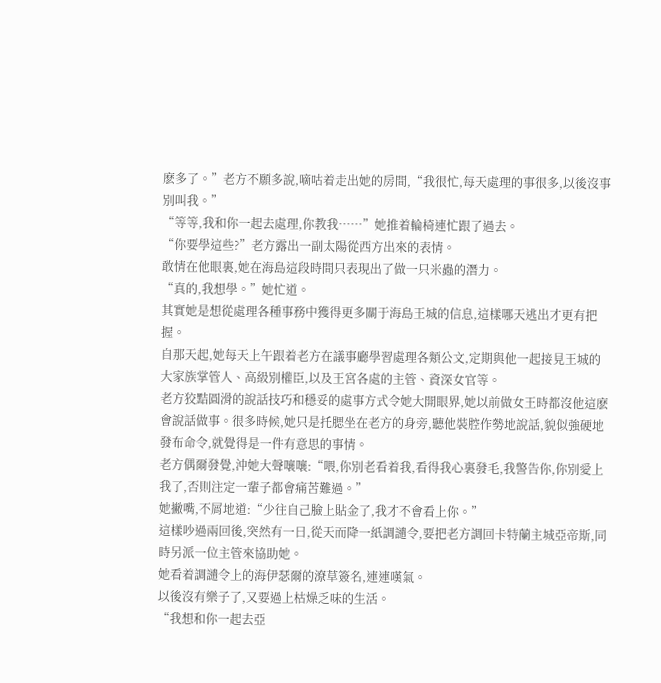麽多了。”老方不願多說,嘀咕着走出她的房間,“我很忙,每天處理的事很多,以後沒事別叫我。”
“等等,我和你一起去處理,你教我……”她推着輪椅連忙跟了過去。
“你要學這些?”老方露出一副太陽從西方出來的表情。
敢情在他眼裏,她在海島這段時間只表現出了做一只米蟲的潛力。
“真的,我想學。”她忙道。
其實她是想從處理各種事務中獲得更多關于海島王城的信息,這樣哪天逃出才更有把握。
自那天起,她每天上午跟着老方在議事廳學習處理各類公文,定期與他一起接見王城的大家族掌管人、高級別權臣,以及王宮各處的主管、資深女官等。
老方狡黠圓滑的說話技巧和穩妥的處事方式令她大開眼界,她以前做女王時都沒他這麽會說話做事。很多時候,她只是托腮坐在老方的身旁,聽他裝腔作勢地說話,貌似強硬地發布命令,就覺得是一件有意思的事情。
老方偶爾發覺,沖她大聲嚷嚷:“喂,你別老看着我,看得我心裏發毛,我警告你,你別愛上我了,否則注定一輩子都會痛苦難過。”
她撇嘴,不屑地道:“少往自己臉上貼金了,我才不會看上你。”
這樣吵過兩回後,突然有一日,從天而降一紙調譴令,要把老方調回卡特蘭主城亞帝斯,同時另派一位主管來協助她。
她看着調譴令上的海伊瑟爾的潦草簽名,連連嘆氣。
以後沒有樂子了,又要過上枯燥乏味的生活。
“我想和你一起去亞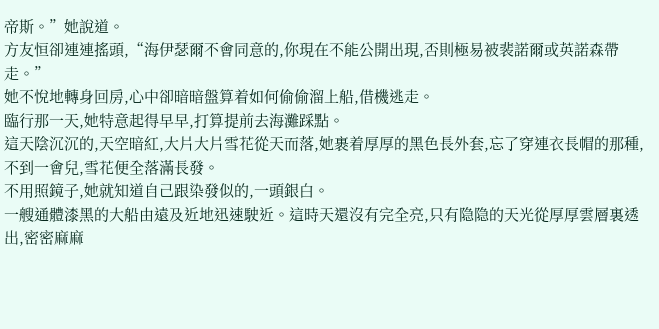帝斯。”她說道。
方友恒卻連連搖頭,“海伊瑟爾不會同意的,你現在不能公開出現,否則極易被裴諾爾或英諾森帶走。”
她不悅地轉身回房,心中卻暗暗盤算着如何偷偷溜上船,借機逃走。
臨行那一天,她特意起得早早,打算提前去海灘踩點。
這天陰沉沉的,天空暗紅,大片大片雪花從天而落,她裹着厚厚的黑色長外套,忘了穿連衣長帽的那種,不到一會兒,雪花便全落滿長發。
不用照鏡子,她就知道自己跟染發似的,一頭銀白。
一艘通體漆黑的大船由遠及近地迅速駛近。這時天還沒有完全亮,只有隐隐的天光從厚厚雲層裏透出,密密麻麻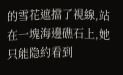的雪花遮擋了視線,站在一塊海邊礁石上,她只能隐約看到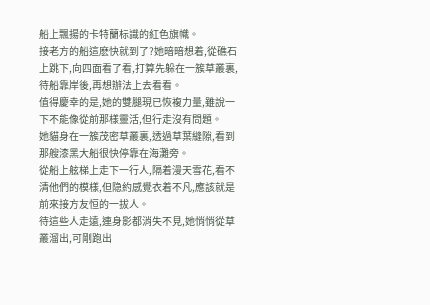船上飄揚的卡特蘭标識的紅色旗幟。
接老方的船這麽快就到了?她暗暗想着,從礁石上跳下,向四面看了看,打算先躲在一簇草叢裏,待船靠岸後,再想辦法上去看看。
值得慶幸的是,她的雙腿現已恢複力量,雖說一下不能像從前那樣靈活,但行走沒有問題。
她貓身在一簇茂密草叢裏,透過草葉縫隙,看到那艘漆黑大船很快停靠在海灘旁。
從船上舷梯上走下一行人,隔着漫天雪花,看不清他們的模樣,但隐約感覺衣着不凡,應該就是前來接方友恒的一拔人。
待這些人走遠,連身影都消失不見,她悄悄從草叢溜出,可剛跑出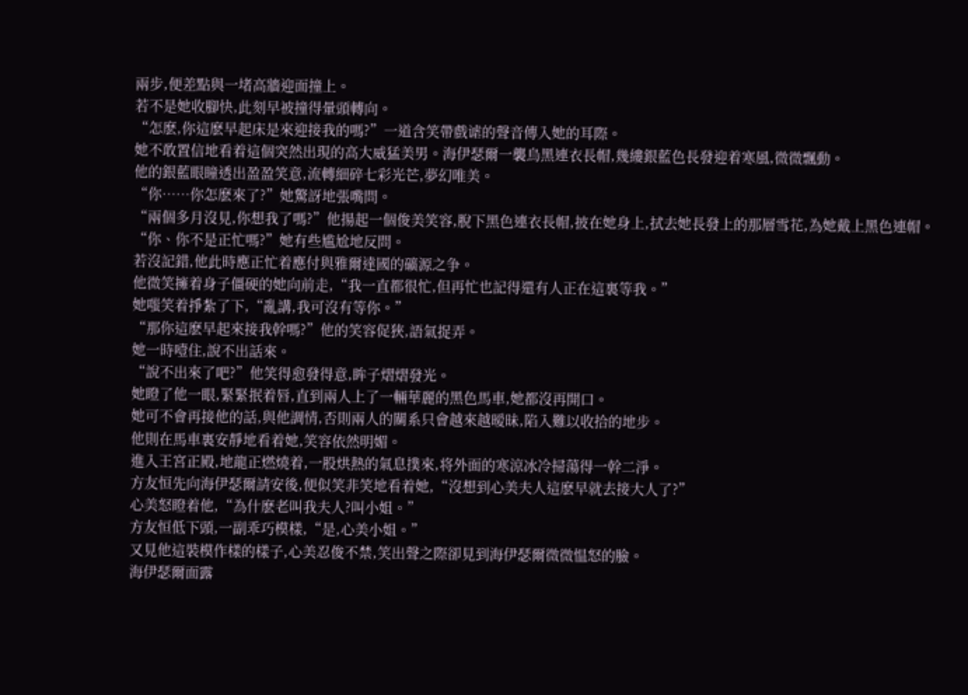兩步,便差點與一堵高牆迎面撞上。
若不是她收腳快,此刻早被撞得暈頭轉向。
“怎麽,你這麽早起床是來迎接我的嗎?”一道含笑帶戲谑的聲音傳入她的耳際。
她不敢置信地看着這個突然出現的高大威猛美男。海伊瑟爾一襲烏黑連衣長帽,幾縷銀藍色長發迎着寒風,微微飄動。
他的銀藍眼瞳透出盈盈笑意,流轉細碎七彩光芒,夢幻唯美。
“你……你怎麽來了?”她驚訝地張嘴問。
“兩個多月沒見,你想我了嗎?”他揚起一個俊美笑容,脫下黑色連衣長帽,披在她身上,拭去她長發上的那層雪花,為她戴上黑色連帽。
“你、你不是正忙嗎?”她有些尴尬地反問。
若沒記錯,他此時應正忙着應付與雅爾達國的礦源之争。
他微笑擁着身子僵硬的她向前走,“我一直都很忙,但再忙也記得還有人正在這裏等我。”
她嗤笑着掙紮了下,“亂講,我可沒有等你。”
“那你這麽早起來接我幹嗎?”他的笑容促狹,語氣捉弄。
她一時噎住,說不出話來。
“說不出來了吧?”他笑得愈發得意,眸子熠熠發光。
她瞪了他一眼,緊緊抿着唇,直到兩人上了一輛華麗的黑色馬車,她都沒再開口。
她可不會再接他的話,與他調情,否則兩人的關系只會越來越暧昧,陷入難以收拾的地步。
他則在馬車裏安靜地看着她,笑容依然明媚。
進入王宮正殿,地龍正燃燒着,一股烘熱的氣息撲來,将外面的寒涼冰冷掃蕩得一幹二淨。
方友恒先向海伊瑟爾請安後,便似笑非笑地看着她,“沒想到心美夫人這麽早就去接大人了?”
心美怒瞪着他,“為什麽老叫我夫人?叫小姐。”
方友恒低下頭,一副乖巧模樣,“是,心美小姐。”
又見他這裝模作樣的樣子,心美忍俊不禁,笑出聲之際卻見到海伊瑟爾微微愠怒的臉。
海伊瑟爾面露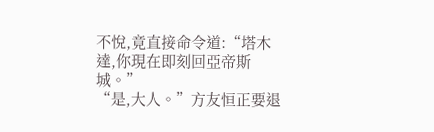不悅,竟直接命令道:“塔木達,你現在即刻回亞帝斯城。”
“是,大人。”方友恒正要退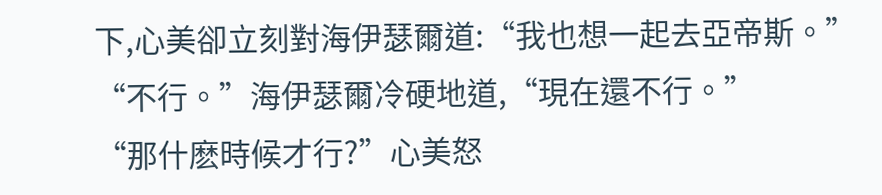下,心美卻立刻對海伊瑟爾道:“我也想一起去亞帝斯。”
“不行。”海伊瑟爾冷硬地道,“現在還不行。”
“那什麽時候才行?”心美怒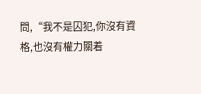問,“我不是囚犯,你沒有資格,也沒有權力關着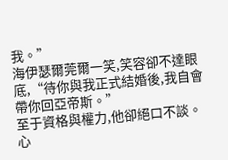我。”
海伊瑟爾莞爾一笑,笑容卻不達眼底,“待你與我正式結婚後,我自會帶你回亞帝斯。”
至于資格與權力,他卻絕口不談。
心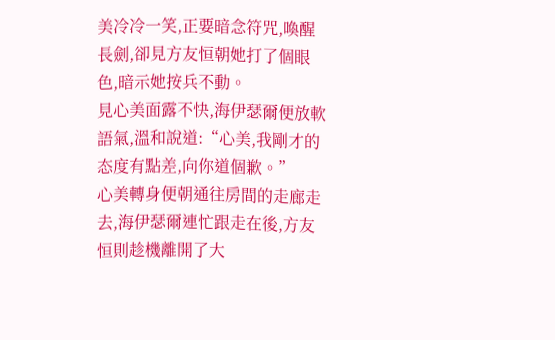美冷冷一笑,正要暗念符咒,喚醒長劍,卻見方友恒朝她打了個眼色,暗示她按兵不動。
見心美面露不快,海伊瑟爾便放軟語氣,溫和說道:“心美,我剛才的态度有點差,向你道個歉。”
心美轉身便朝通往房間的走廊走去,海伊瑟爾連忙跟走在後,方友恒則趁機離開了大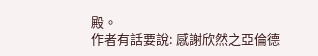殿。
作者有話要說: 感謝欣然之亞倫德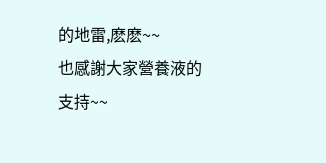的地雷,麽麽~~
也感謝大家營養液的支持~~